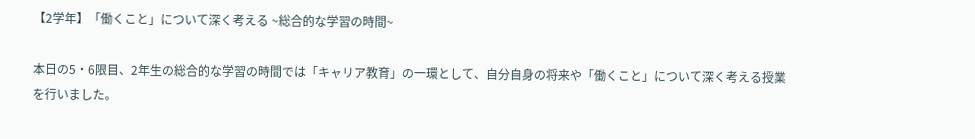【2学年】「働くこと」について深く考える ~総合的な学習の時間~

本日の5・6限目、2年生の総合的な学習の時間では「キャリア教育」の一環として、自分自身の将来や「働くこと」について深く考える授業を行いました。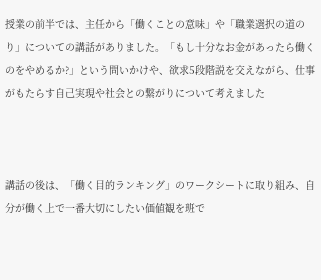授業の前半では、主任から「働くことの意味」や「職業選択の道のり」についての講話がありました。「もし十分なお金があったら働くのをやめるか?」という問いかけや、欲求5段階説を交えながら、仕事がもたらす自己実現や社会との繋がりについて考えました



講話の後は、「働く目的ランキング」のワークシートに取り組み、自分が働く上で一番大切にしたい価値観を班で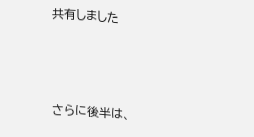共有しました



さらに後半は、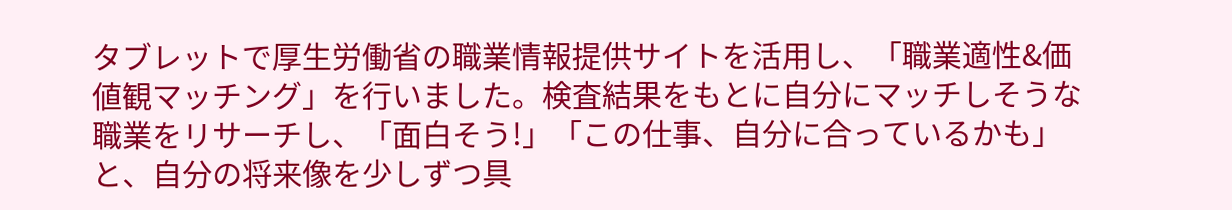タブレットで厚生労働省の職業情報提供サイトを活用し、「職業適性&価値観マッチング」を行いました。検査結果をもとに自分にマッチしそうな職業をリサーチし、「面白そう!」「この仕事、自分に合っているかも」と、自分の将来像を少しずつ具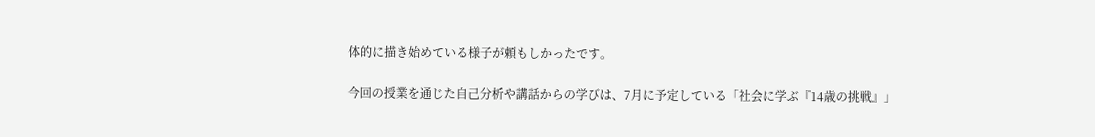体的に描き始めている様子が頼もしかったです。

今回の授業を通じた自己分析や講話からの学びは、7月に予定している「社会に学ぶ『14歳の挑戦』」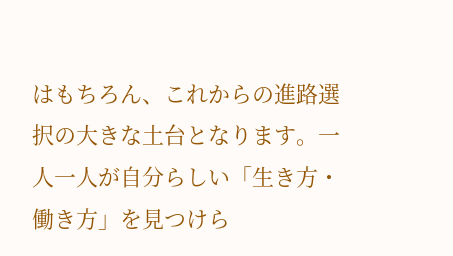はもちろん、これからの進路選択の大きな土台となります。一人一人が自分らしい「生き方・働き方」を見つけら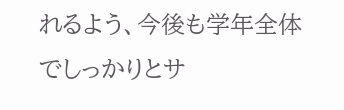れるよう、今後も学年全体でしっかりとサ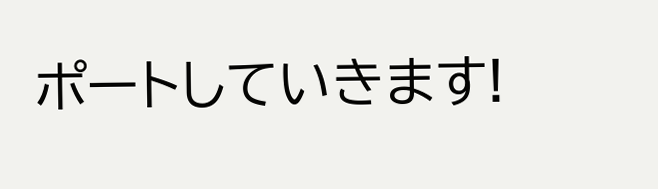ポートしていきます!